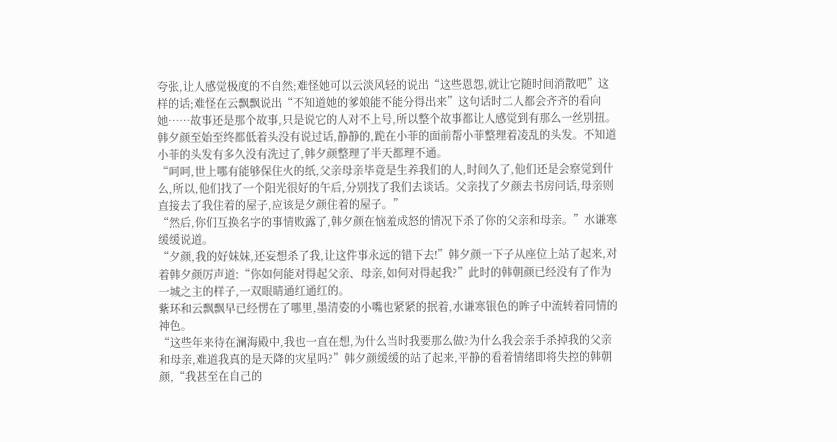夸张,让人感觉极度的不自然;难怪她可以云淡风轻的说出“这些恩怨,就让它随时间消散吧”这样的话;难怪在云飘飘说出“不知道她的爹娘能不能分得出来”这句话时二人都会齐齐的看向她……故事还是那个故事,只是说它的人对不上号,所以整个故事都让人感觉到有那么一丝别扭。
韩夕颜至始至终都低着头没有说过话,静静的,跪在小菲的面前帮小菲整理着凌乱的头发。不知道小菲的头发有多久没有洗过了,韩夕颜整理了半天都理不通。
“呵呵,世上哪有能够保住火的纸,父亲母亲毕竟是生养我们的人,时间久了,他们还是会察觉到什么,所以,他们找了一个阳光很好的午后,分别找了我们去谈话。父亲找了夕颜去书房问话,母亲则直接去了我住着的屋子,应该是夕颜住着的屋子。”
“然后,你们互换名字的事情败露了,韩夕颜在恼羞成怒的情况下杀了你的父亲和母亲。”水谦寒缓缓说道。
“夕颜,我的好妹妹,还妄想杀了我,让这件事永远的错下去!”韩夕颜一下子从座位上站了起来,对着韩夕颜厉声道:“你如何能对得起父亲、母亲,如何对得起我?”此时的韩朝颜已经没有了作为一城之主的样子,一双眼睛通红通红的。
紫环和云飘飘早已经愣在了哪里,墨清姿的小嘴也紧紧的抿着,水谦寒银色的眸子中流转着同情的神色。
“这些年来待在澜海殿中,我也一直在想,为什么当时我要那么做?为什么我会亲手杀掉我的父亲和母亲,难道我真的是天降的灾星吗?”韩夕颜缓缓的站了起来,平静的看着情绪即将失控的韩朝颜,“我甚至在自己的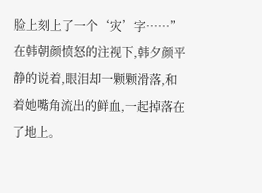脸上刻上了一个‘灾’字……”
在韩朝颜愤怒的注视下,韩夕颜平静的说着,眼泪却一颗颗滑落,和着她嘴角流出的鲜血,一起掉落在了地上。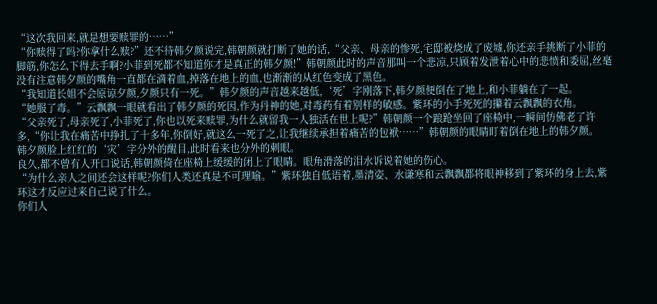“这次我回来,就是想要赎罪的……”
“你赎得了吗?你拿什么赎?”还不待韩夕颜说完,韩朝颜就打断了她的话,“父亲、母亲的惨死,宅邸被烧成了废墟,你还亲手挑断了小菲的脚筋,你怎么下得去手啊?小菲到死都不知道你才是真正的韩夕颜!”韩朝颜此时的声音那叫一个悲凉,只顾着发泄着心中的悲愤和委屈,丝毫没有注意韩夕颜的嘴角一直都在滴着血,掉落在地上的血,也渐渐的从红色变成了黑色。
“我知道长姐不会原谅夕颜,夕颜只有一死。”韩夕颜的声音越来越低,‘死’字刚落下,韩夕颜便倒在了地上,和小菲躺在了一起。
“她服了毒。”云飘飘一眼就看出了韩夕颜的死因,作为丹神的她,对毒药有着别样的敏感。紫环的小手死死的攥着云飘飘的衣角。
“父亲死了,母亲死了,小菲死了,你也以死来赎罪,为什么就留我一人独活在世上呢?”韩朝颜一个踉跄坐回了座椅中,一瞬间仿佛老了许多,“你让我在痛苦中挣扎了十多年,你倒好,就这么一死了之,让我继续承担着痛苦的包袱……”韩朝颜的眼睛盯着倒在地上的韩夕颜。
韩夕颜脸上红红的‘灾’字分外的醒目,此时看来也分外的刺眼。
良久,都不曾有人开口说话,韩朝颜倚在座椅上缓缓的闭上了眼睛。眼角滑落的泪水诉说着她的伤心。
“为什么亲人之间还会这样呢?你们人类还真是不可理喻。”紫环独自低语着,墨清姿、水谦寒和云飘飘都将眼神移到了紫环的身上去,紫环这才反应过来自己说了什么。
你们人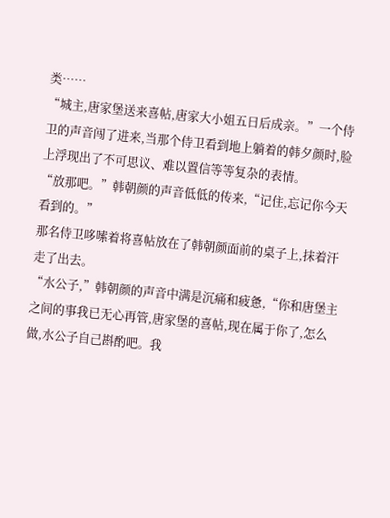类……
“城主,唐家堡送来喜帖,唐家大小姐五日后成亲。”一个侍卫的声音闯了进来,当那个侍卫看到地上躺着的韩夕颜时,脸上浮现出了不可思议、难以置信等等复杂的表情。
“放那吧。”韩朝颜的声音低低的传来,“记住,忘记你今天看到的。”
那名侍卫哆嗦着将喜帖放在了韩朝颜面前的桌子上,抹着汗走了出去。
“水公子,”韩朝颜的声音中满是沉痛和疲惫,“你和唐堡主之间的事我已无心再管,唐家堡的喜帖,现在属于你了,怎么做,水公子自己斟酌吧。我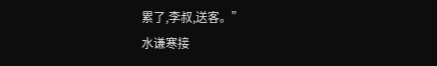累了,李叔,送客。”
水谦寒接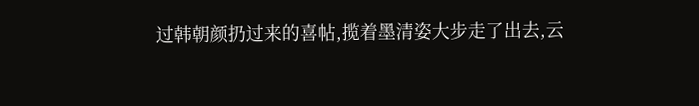过韩朝颜扔过来的喜帖,揽着墨清姿大步走了出去,云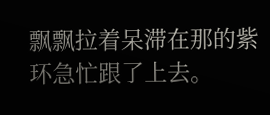飘飘拉着呆滞在那的紫环急忙跟了上去。